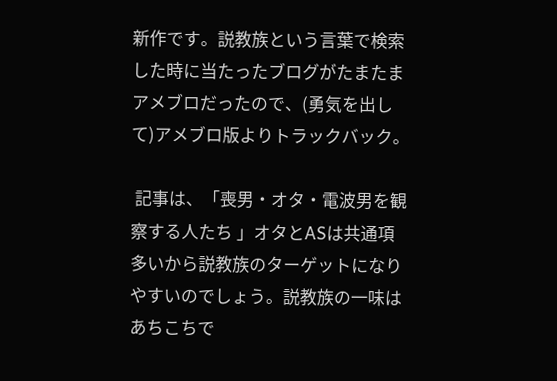新作です。説教族という言葉で検索した時に当たったブログがたまたまアメブロだったので、(勇気を出して)アメブロ版よりトラックバック。

 記事は、「喪男・オタ・電波男を観察する人たち 」オタとASは共通項多いから説教族のターゲットになりやすいのでしょう。説教族の一味はあちこちで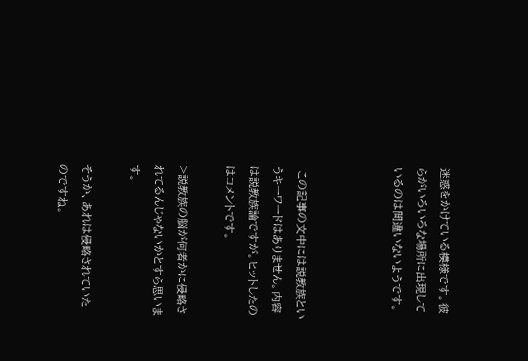迷惑をかけている模様です。彼らがいろいろな場所に出現しているのは間違いないようです。



 この記事の文中には説教族というキーワードはありません。内容は説教族論ですが。ヒットしたのはコメントです。

>説教族の脳が何者かに侵略されてるんじゃないかとすら思います。

そうか、あれは侵略されていたのですね。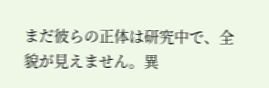まだ彼らの正体は研究中で、全貌が見えません。異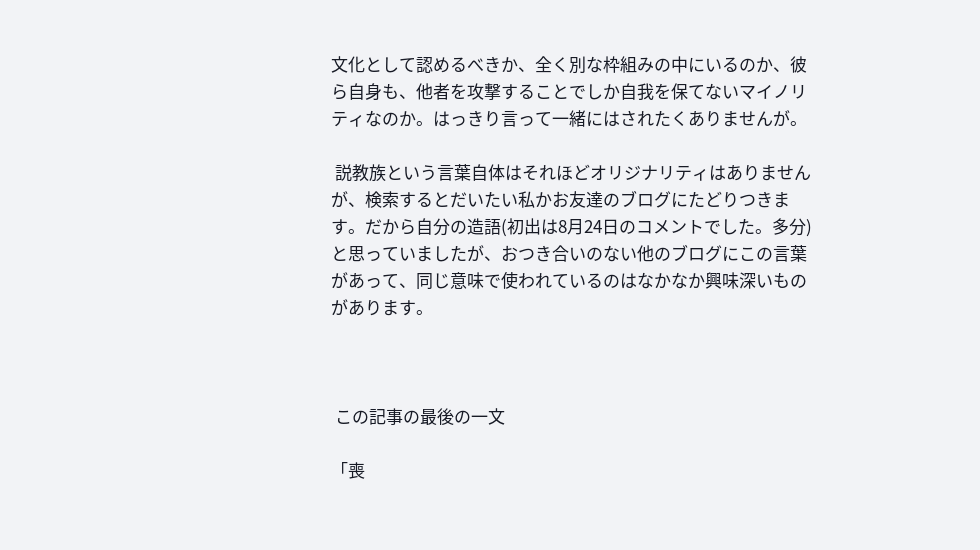文化として認めるべきか、全く別な枠組みの中にいるのか、彼ら自身も、他者を攻撃することでしか自我を保てないマイノリティなのか。はっきり言って一緒にはされたくありませんが。

 説教族という言葉自体はそれほどオリジナリティはありませんが、検索するとだいたい私かお友達のブログにたどりつきます。だから自分の造語(初出は8月24日のコメントでした。多分)と思っていましたが、おつき合いのない他のブログにこの言葉があって、同じ意味で使われているのはなかなか興味深いものがあります。



 この記事の最後の一文

「喪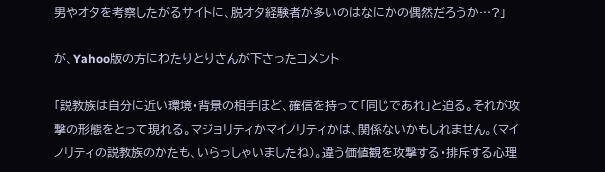男やオタを考察したがるサイトに、脱オタ経験者が多いのはなにかの偶然だろうか…?」

が、Yahoo版の方にわたりとりさんが下さったコメント

「説教族は自分に近い環境・背景の相手ほど、確信を持って「同じであれ」と迫る。それが攻撃の形態をとって現れる。マジョリティかマイノリティかは、関係ないかもしれません。(マイノリティの説教族のかたも、いらっしゃいましたね)。違う価値観を攻撃する・排斥する心理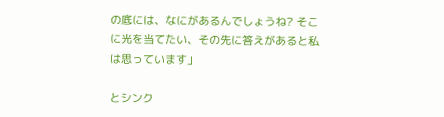の底には、なにがあるんでしょうね? そこに光を当てたい、その先に答えがあると私は思っています」

とシンク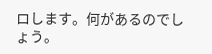ロします。何があるのでしょう。